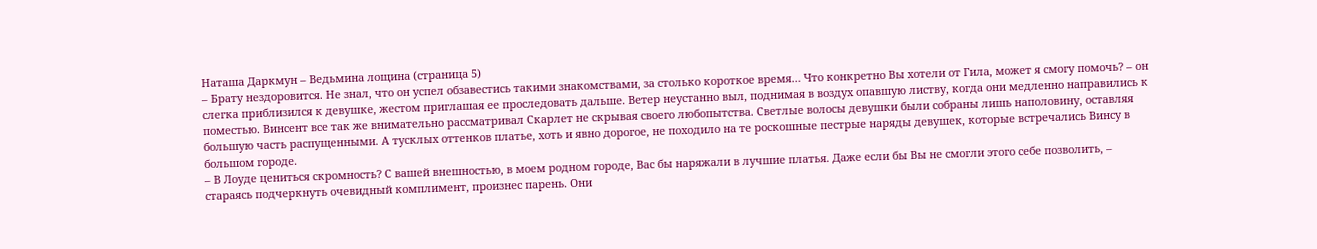Наташа Даркмун – Ведьмина лощина (страница 5)
– Брату нездоровится. Не знал, что он успел обзавестись такими знакомствами, за столько короткое время… Что конкретно Вы хотели от Гила, может я смогу помочь? – он слегка приблизился к девушке, жестом приглашая ее проследовать дальше. Ветер неустанно выл, поднимая в воздух опавшую листву, когда они медленно направились к поместью. Винсент все так же внимательно рассматривал Скарлет не скрывая своего любопытства. Светлые волосы девушки были собраны лишь наполовину, оставляя большую часть распущенными. А тусклых оттенков платье, хоть и явно дорогое, не походило на те роскошные пестрые наряды девушек, которые встречались Винсу в большом городе.
– В Лоуде цениться скромность? С вашей внешностью, в моем родном городе, Вас бы наряжали в лучшие платья. Даже если бы Вы не смогли этого себе позволить, – стараясь подчеркнуть очевидный комплимент, произнес парень. Они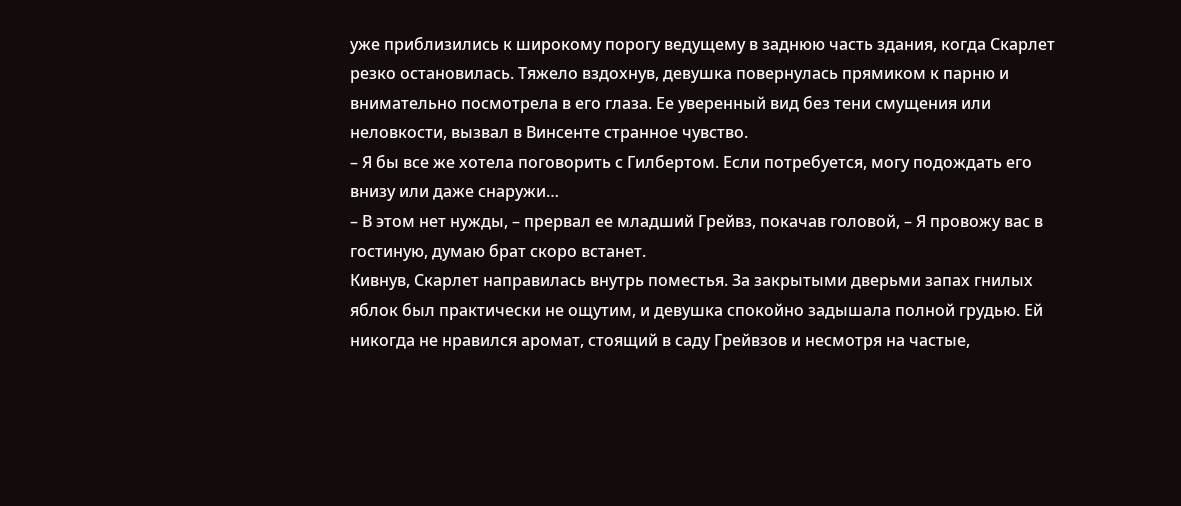уже приблизились к широкому порогу ведущему в заднюю часть здания, когда Скарлет резко остановилась. Тяжело вздохнув, девушка повернулась прямиком к парню и внимательно посмотрела в его глаза. Ее уверенный вид без тени смущения или неловкости, вызвал в Винсенте странное чувство.
– Я бы все же хотела поговорить с Гилбертом. Если потребуется, могу подождать его внизу или даже снаружи…
– В этом нет нужды, – прервал ее младший Грейвз, покачав головой, – Я провожу вас в гостиную, думаю брат скоро встанет.
Кивнув, Скарлет направилась внутрь поместья. За закрытыми дверьми запах гнилых яблок был практически не ощутим, и девушка спокойно задышала полной грудью. Ей никогда не нравился аромат, стоящий в саду Грейвзов и несмотря на частые,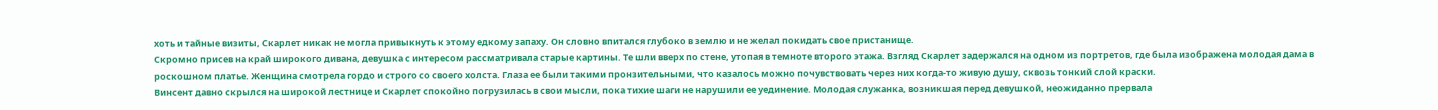хоть и тайные визиты, Скарлет никак не могла привыкнуть к этому едкому запаху. Он словно впитался глубоко в землю и не желал покидать свое пристанище.
Скромно присев на край широкого дивана, девушка с интересом рассматривала старые картины. Те шли вверх по стене, утопая в темноте второго этажа. Взгляд Скарлет задержался на одном из портретов, где была изображена молодая дама в роскошном платье. Женщина смотрела гордо и строго со своего холста. Глаза ее были такими пронзительными, что казалось можно почувствовать через них когда-то живую душу, сквозь тонкий слой краски.
Винсент давно скрылся на широкой лестнице и Скарлет спокойно погрузилась в свои мысли, пока тихие шаги не нарушили ее уединение. Молодая служанка, возникшая перед девушкой, неожиданно прервала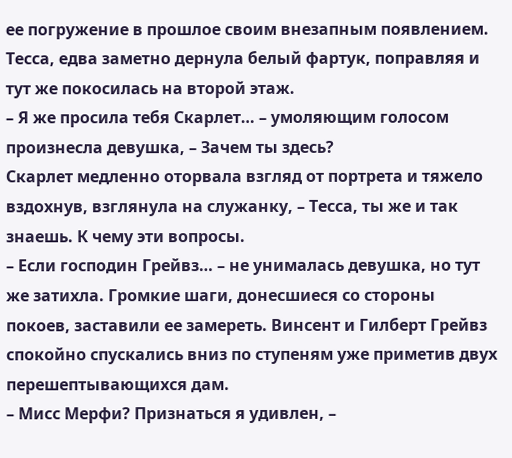ее погружение в прошлое своим внезапным появлением. Тесса, едва заметно дернула белый фартук, поправляя и тут же покосилась на второй этаж.
– Я же просила тебя Скарлет… – умоляющим голосом произнесла девушка, – Зачем ты здесь?
Скарлет медленно оторвала взгляд от портрета и тяжело вздохнув, взглянула на служанку, – Тесса, ты же и так знаешь. К чему эти вопросы.
– Если господин Грейвз… – не унималась девушка, но тут же затихла. Громкие шаги, донесшиеся со стороны покоев, заставили ее замереть. Винсент и Гилберт Грейвз спокойно спускались вниз по ступеням уже приметив двух перешептывающихся дам.
– Мисс Мерфи? Признаться я удивлен, –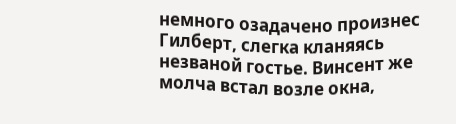немного озадачено произнес Гилберт, слегка кланяясь незваной гостье. Винсент же молча встал возле окна,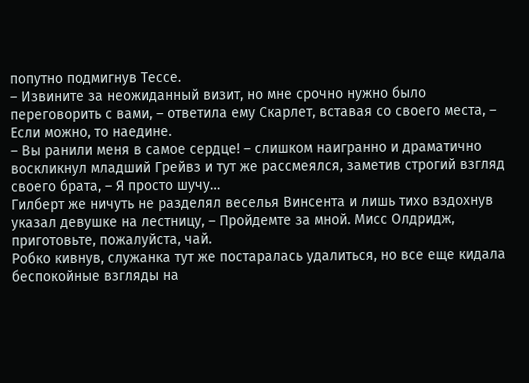попутно подмигнув Тессе.
– Извините за неожиданный визит, но мне срочно нужно было переговорить с вами, – ответила ему Скарлет, вставая со своего места, – Если можно, то наедине.
– Вы ранили меня в самое сердце! – слишком наигранно и драматично воскликнул младший Грейвз и тут же рассмеялся, заметив строгий взгляд своего брата, – Я просто шучу…
Гилберт же ничуть не разделял веселья Винсента и лишь тихо вздохнув указал девушке на лестницу, – Пройдемте за мной. Мисс Олдридж, приготовьте, пожалуйста, чай.
Робко кивнув, служанка тут же постаралась удалиться, но все еще кидала беспокойные взгляды на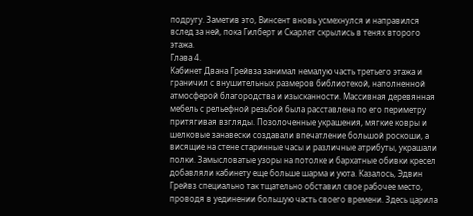подругу. Заметив это, Винсент вновь усмехнулся и направился вслед за ней, пока Гилберт и Скарлет скрылись в тенях второго этажа.
Глава 4.
Кабинет Двана Грейвза занимал немалую часть третьего этажа и граничил с внушительных размеров библиотекой, наполненной атмосферой благородства и изысканности. Массивная деревянная мебель с рельефной резьбой была расставлена по его периметру притягивая взгляды. Позолоченные украшения, мягкие ковры и шелковые занавески создавали впечатление большой роскоши, а висящие на стене старинные часы и различные атрибуты, украшали полки. Замысловатые узоры на потолке и бархатные обивки кресел добавляли кабинету еще больше шарма и уюта. Казалось, Эдвин Грейвз специально так тщательно обставил свое рабочее место, проводя в уединении большую часть своего времени. Здесь царила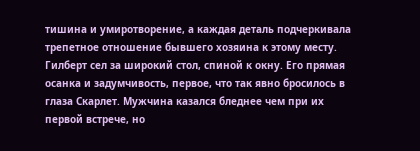тишина и умиротворение, а каждая деталь подчеркивала трепетное отношение бывшего хозяина к этому месту.
Гилберт сел за широкий стол, спиной к окну. Его прямая осанка и задумчивость, первое, что так явно бросилось в глаза Скарлет. Мужчина казался бледнее чем при их первой встрече, но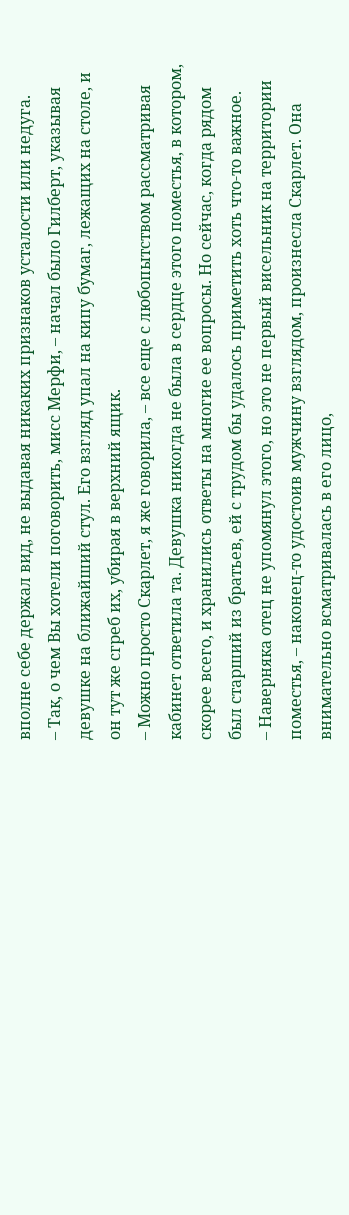вполне себе держал вид, не выдавая никаких признаков усталости или недуга.
– Так, о чем Вы хотели поговорить, мисс Мерфи, – начал было Гилберт, указывая девушке на ближайший стул. Его взгляд упал на кипу бумаг, лежащих на столе, и он тут же сгреб их, убирая в верхний ящик.
– Можно просто Скарлет, я же говорила, – все еще с любопытством рассматривая кабинет ответила та. Девушка никогда не была в сердце этого поместья, в котором, скорее всего, и хранились ответы на многие ее вопросы. Но сейчас, когда рядом был старший из братьев, ей с трудом бы удалось приметить хоть что-то важное.
– Наверняка отец не упомянул этого, но это не первый висельник на территории поместья, – наконец-то удостоив мужчину взглядом, произнесла Скарлет. Она внимательно всматривалась в его лицо,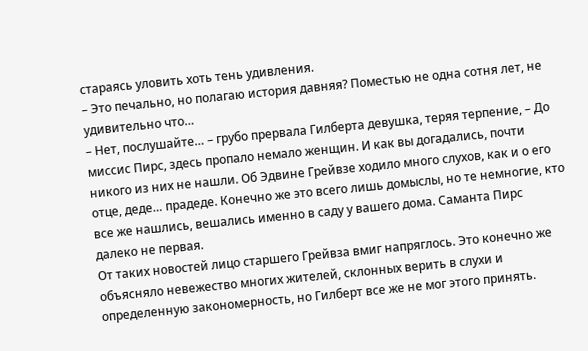стараясь уловить хоть тень удивления.
– Это печально, но полагаю история давняя? Поместью не одна сотня лет, не удивительно что…
– Нет, послушайте… – грубо прервала Гилберта девушка, теряя терпение, – До миссис Пирс, здесь пропало немало женщин. И как вы догадались, почти никого из них не нашли. Об Эдвине Грейвзе ходило много слухов, как и о его отце, деде… прадеде. Конечно же это всего лишь домыслы, но те немногие, кто все же нашлись, вешались именно в саду у вашего дома. Саманта Пирс далеко не первая.
От таких новостей лицо старшего Грейвза вмиг напряглось. Это конечно же объясняло невежество многих жителей, склонных верить в слухи и определенную закономерность, но Гилберт все же не мог этого принять.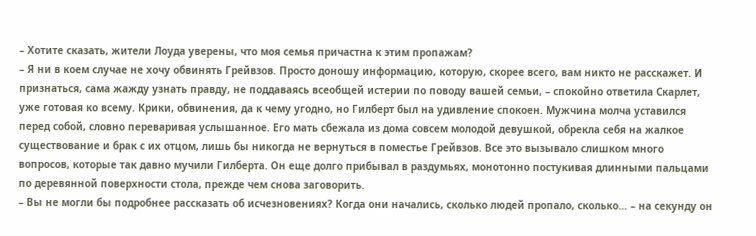– Хотите сказать, жители Лоуда уверены, что моя семья причастна к этим пропажам?
– Я ни в коем случае не хочу обвинять Грейвзов. Просто доношу информацию, которую, скорее всего, вам никто не расскажет. И признаться, сама жажду узнать правду, не поддаваясь всеобщей истерии по поводу вашей семьи, – спокойно ответила Скарлет, уже готовая ко всему. Крики, обвинения, да к чему угодно, но Гилберт был на удивление спокоен. Мужчина молча уставился перед собой, словно переваривая услышанное. Его мать сбежала из дома совсем молодой девушкой, обрекла себя на жалкое существование и брак с их отцом, лишь бы никогда не вернуться в поместье Грейвзов. Все это вызывало слишком много вопросов, которые так давно мучили Гилберта. Он еще долго прибывал в раздумьях, монотонно постукивая длинными пальцами по деревянной поверхности стола, прежде чем снова заговорить.
– Вы не могли бы подробнее рассказать об исчезновениях? Когда они начались, сколько людей пропало, сколько… – на секунду он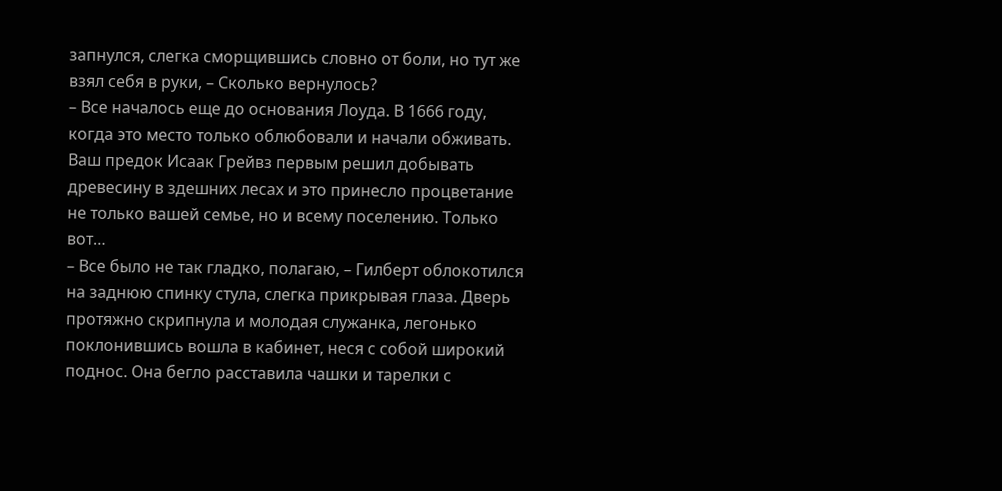запнулся, слегка сморщившись словно от боли, но тут же взял себя в руки, – Сколько вернулось?
– Все началось еще до основания Лоуда. В 1666 году, когда это место только облюбовали и начали обживать. Ваш предок Исаак Грейвз первым решил добывать древесину в здешних лесах и это принесло процветание не только вашей семье, но и всему поселению. Только вот…
– Все было не так гладко, полагаю, – Гилберт облокотился на заднюю спинку стула, слегка прикрывая глаза. Дверь протяжно скрипнула и молодая служанка, легонько поклонившись вошла в кабинет, неся с собой широкий поднос. Она бегло расставила чашки и тарелки с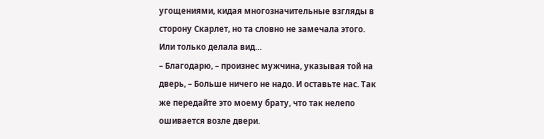угощениями, кидая многозначительные взгляды в сторону Скарлет, но та словно не замечала этого. Или только делала вид…
– Благодарю, – произнес мужчина, указывая той на дверь, – Больше ничего не надо. И оставьте нас. Так же передайте это моему брату, что так нелепо ошивается возле двери.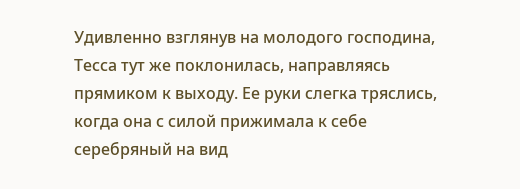Удивленно взглянув на молодого господина, Тесса тут же поклонилась, направляясь прямиком к выходу. Ее руки слегка тряслись, когда она с силой прижимала к себе серебряный на вид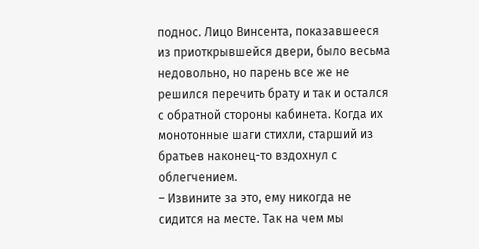поднос. Лицо Винсента, показавшееся из приоткрывшейся двери, было весьма недовольно, но парень все же не решился перечить брату и так и остался с обратной стороны кабинета. Когда их монотонные шаги стихли, старший из братьев наконец-то вздохнул с облегчением.
– Извините за это, ему никогда не сидится на месте. Так на чем мы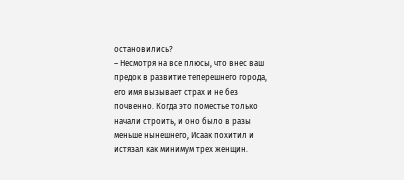остановились?
– Несмотря на все плюсы, что внес ваш предок в развитие теперешнего города, его имя вызывает страх и не без почвенно. Когда это поместье только начали строить, и оно было в разы меньше нынешнего, Исаак похитил и истязал как минимум трех женщин.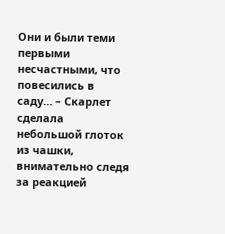Они и были теми первыми несчастными, что повесились в саду… – Скарлет сделала небольшой глоток из чашки, внимательно следя за реакцией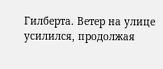Гилберта. Ветер на улице усилился, продолжая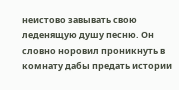неистово завывать свою леденящую душу песню. Он словно норовил проникнуть в комнату дабы предать истории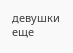девушки еще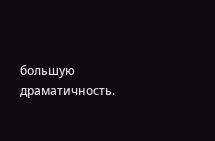большую драматичность.